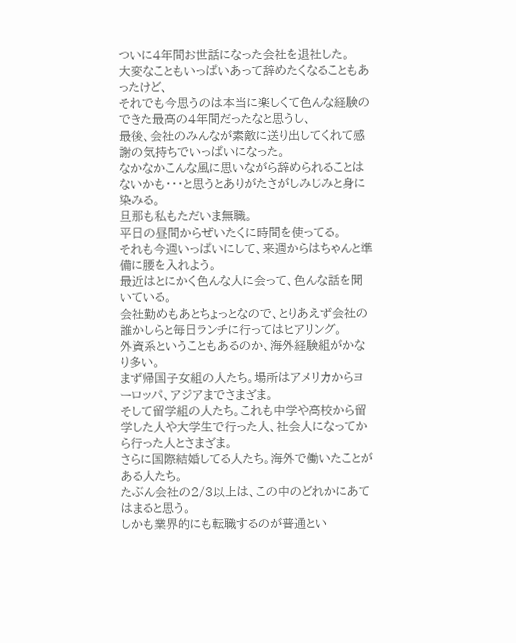ついに4年間お世話になった会社を退社した。
大変なこともいっぱいあって辞めたくなることもあったけど、
それでも今思うのは本当に楽しくて色んな経験のできた最高の4年間だったなと思うし、
最後、会社のみんなが素敵に送り出してくれて感謝の気持ちでいっぱいになった。
なかなかこんな風に思いながら辞められることはないかも・・・と思うとありがたさがしみじみと身に染みる。
旦那も私もただいま無職。
平日の昼間からぜいたくに時間を使ってる。
それも今週いっぱいにして、来週からはちゃんと準備に腰を入れよう。
最近はとにかく色んな人に会って、色んな話を聞いている。
会社勤めもあとちょっとなので、とりあえず会社の誰かしらと毎日ランチに行ってはヒアリング。
外資系ということもあるのか、海外経験組がかなり多い。
まず帰国子女組の人たち。場所はアメリカからヨーロッパ、アジアまでさまざま。
そして留学組の人たち。これも中学や高校から留学した人や大学生で行った人、社会人になってから行った人とさまざま。
さらに国際結婚してる人たち。海外で働いたことがある人たち。
たぶん会社の2/3以上は、この中のどれかにあてはまると思う。
しかも業界的にも転職するのが普通とい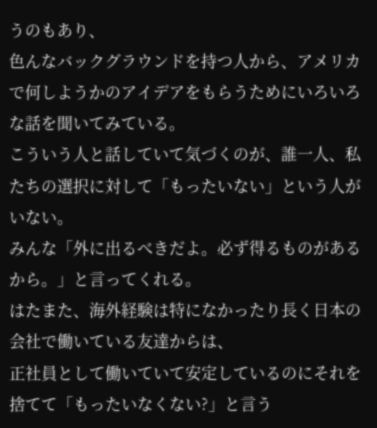うのもあり、
色んなバックグラウンドを持つ人から、アメリカで何しようかのアイデアをもらうためにいろいろな話を聞いてみている。
こういう人と話していて気づくのが、誰一人、私たちの選択に対して「もったいない」という人がいない。
みんな「外に出るべきだよ。必ず得るものがあるから。」と言ってくれる。
はたまた、海外経験は特になかったり長く日本の会社で働いている友達からは、
正社員として働いていて安定しているのにそれを捨てて「もったいなくない?」と言う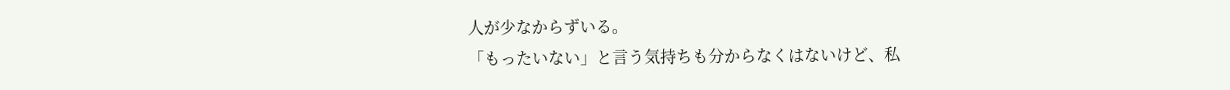人が少なからずいる。
「もったいない」と言う気持ちも分からなくはないけど、私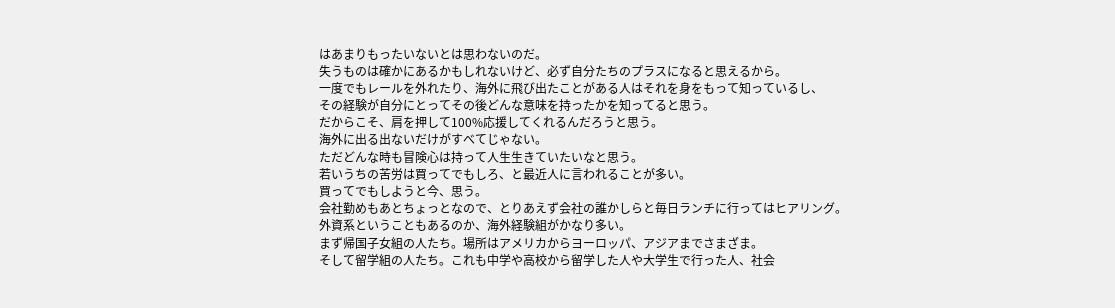はあまりもったいないとは思わないのだ。
失うものは確かにあるかもしれないけど、必ず自分たちのプラスになると思えるから。
一度でもレールを外れたり、海外に飛び出たことがある人はそれを身をもって知っているし、
その経験が自分にとってその後どんな意味を持ったかを知ってると思う。
だからこそ、肩を押して100%応援してくれるんだろうと思う。
海外に出る出ないだけがすべてじゃない。
ただどんな時も冒険心は持って人生生きていたいなと思う。
若いうちの苦労は買ってでもしろ、と最近人に言われることが多い。
買ってでもしようと今、思う。
会社勤めもあとちょっとなので、とりあえず会社の誰かしらと毎日ランチに行ってはヒアリング。
外資系ということもあるのか、海外経験組がかなり多い。
まず帰国子女組の人たち。場所はアメリカからヨーロッパ、アジアまでさまざま。
そして留学組の人たち。これも中学や高校から留学した人や大学生で行った人、社会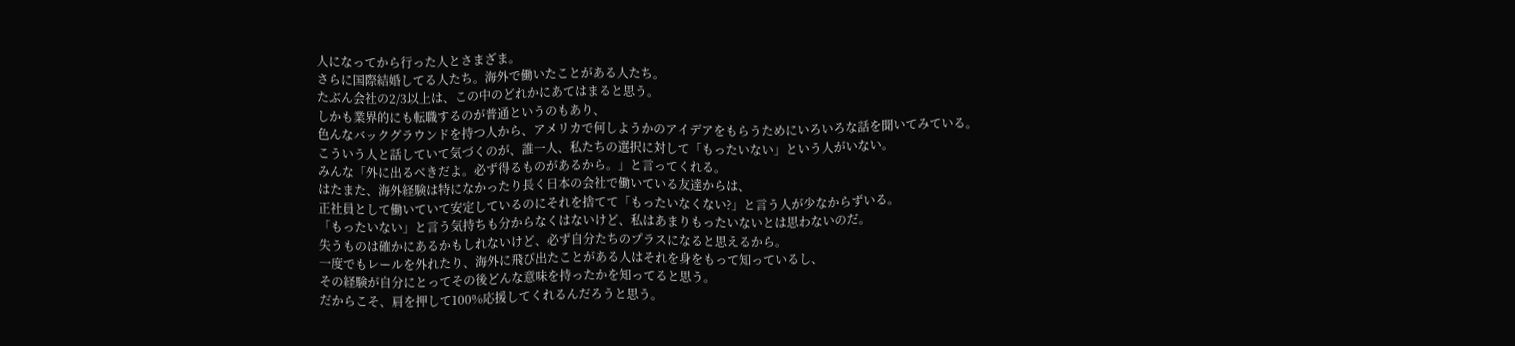人になってから行った人とさまざま。
さらに国際結婚してる人たち。海外で働いたことがある人たち。
たぶん会社の2/3以上は、この中のどれかにあてはまると思う。
しかも業界的にも転職するのが普通というのもあり、
色んなバックグラウンドを持つ人から、アメリカで何しようかのアイデアをもらうためにいろいろな話を聞いてみている。
こういう人と話していて気づくのが、誰一人、私たちの選択に対して「もったいない」という人がいない。
みんな「外に出るべきだよ。必ず得るものがあるから。」と言ってくれる。
はたまた、海外経験は特になかったり長く日本の会社で働いている友達からは、
正社員として働いていて安定しているのにそれを捨てて「もったいなくない?」と言う人が少なからずいる。
「もったいない」と言う気持ちも分からなくはないけど、私はあまりもったいないとは思わないのだ。
失うものは確かにあるかもしれないけど、必ず自分たちのプラスになると思えるから。
一度でもレールを外れたり、海外に飛び出たことがある人はそれを身をもって知っているし、
その経験が自分にとってその後どんな意味を持ったかを知ってると思う。
だからこそ、肩を押して100%応援してくれるんだろうと思う。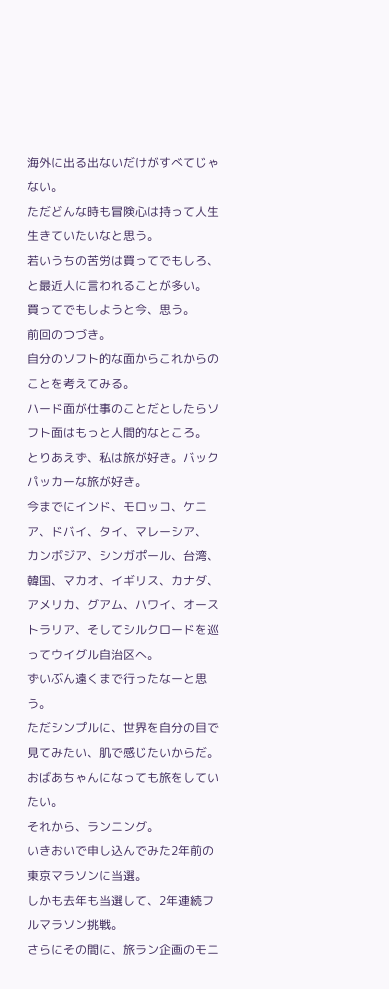海外に出る出ないだけがすべてじゃない。
ただどんな時も冒険心は持って人生生きていたいなと思う。
若いうちの苦労は買ってでもしろ、と最近人に言われることが多い。
買ってでもしようと今、思う。
前回のつづき。
自分のソフト的な面からこれからのことを考えてみる。
ハード面が仕事のことだとしたらソフト面はもっと人間的なところ。
とりあえず、私は旅が好き。バックパッカーな旅が好き。
今までにインド、モロッコ、ケニア、ドバイ、タイ、マレーシア、
カンボジア、シンガポール、台湾、韓国、マカオ、イギリス、カナダ、
アメリカ、グアム、ハワイ、オーストラリア、そしてシルクロードを巡ってウイグル自治区へ。
ずいぶん遠くまで行ったなーと思う。
ただシンプルに、世界を自分の目で見てみたい、肌で感じたいからだ。
おばあちゃんになっても旅をしていたい。
それから、ランニング。
いきおいで申し込んでみた2年前の東京マラソンに当選。
しかも去年も当選して、2年連続フルマラソン挑戦。
さらにその間に、旅ラン企画のモニ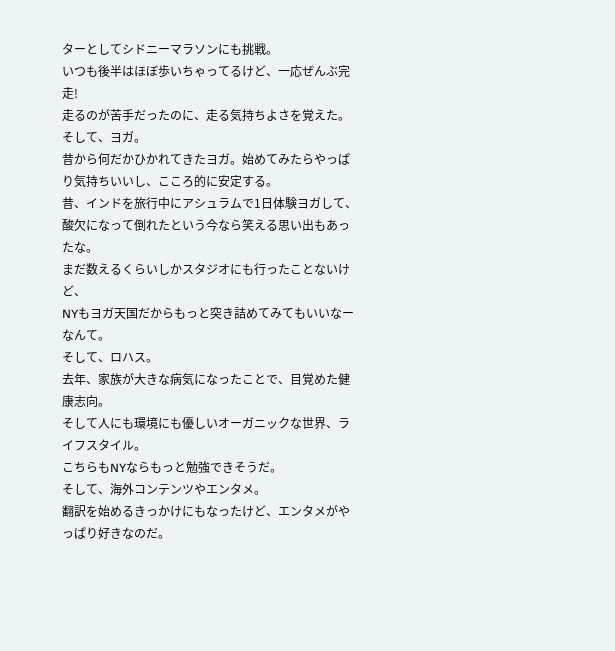ターとしてシドニーマラソンにも挑戦。
いつも後半はほぼ歩いちゃってるけど、一応ぜんぶ完走!
走るのが苦手だったのに、走る気持ちよさを覚えた。
そして、ヨガ。
昔から何だかひかれてきたヨガ。始めてみたらやっぱり気持ちいいし、こころ的に安定する。
昔、インドを旅行中にアシュラムで1日体験ヨガして、
酸欠になって倒れたという今なら笑える思い出もあったな。
まだ数えるくらいしかスタジオにも行ったことないけど、
NYもヨガ天国だからもっと突き詰めてみてもいいなーなんて。
そして、ロハス。
去年、家族が大きな病気になったことで、目覚めた健康志向。
そして人にも環境にも優しいオーガニックな世界、ライフスタイル。
こちらもNYならもっと勉強できそうだ。
そして、海外コンテンツやエンタメ。
翻訳を始めるきっかけにもなったけど、エンタメがやっぱり好きなのだ。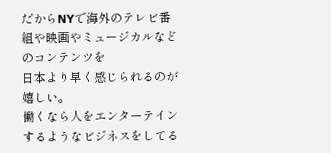だからNYで海外のテレビ番組や映画やミュージカルなどのコンテンツを
日本より早く感じられるのが嬉しい。
働くなら人をエンターテインするようなビジネスをしてる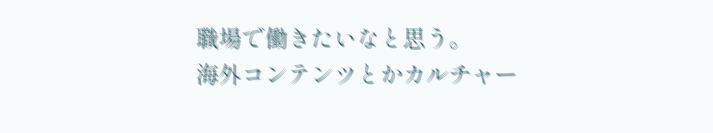職場で働きたいなと思う。
海外コンテンツとかカルチャー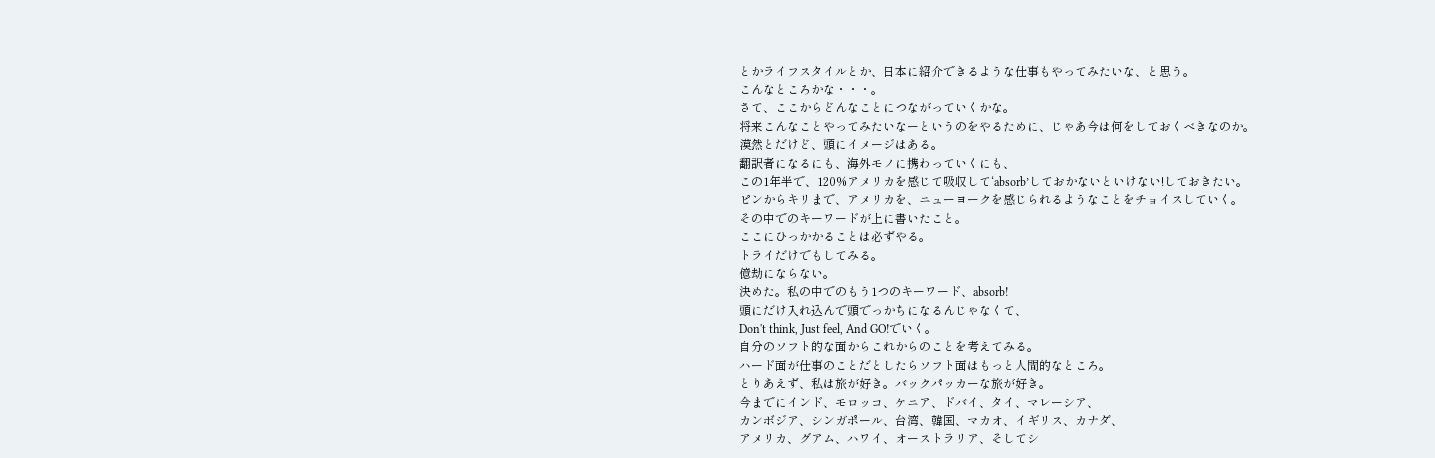とかライフスタイルとか、日本に紹介できるような仕事もやってみたいな、と思う。
こんなところかな・・・。
さて、ここからどんなことにつながっていくかな。
将来こんなことやってみたいなーというのをやるために、じゃあ今は何をしておくべきなのか。
漠然とだけど、頭にイメージはある。
翻訳者になるにも、海外モノに携わっていくにも、
この1年半で、120%アメリカを感じて吸収して‘absorb’しておかないといけない!しておきたい。
ピンからキリまで、アメリカを、ニューヨークを感じられるようなことをチョイスしていく。
その中でのキーワードが上に書いたこと。
ここにひっかかることは必ずやる。
トライだけでもしてみる。
億劫にならない。
決めた。私の中でのもう1つのキーワード、absorb!
頭にだけ入れ込んで頭でっかちになるんじゃなくて、
Don't think, Just feel, And GO!でいく。
自分のソフト的な面からこれからのことを考えてみる。
ハード面が仕事のことだとしたらソフト面はもっと人間的なところ。
とりあえず、私は旅が好き。バックパッカーな旅が好き。
今までにインド、モロッコ、ケニア、ドバイ、タイ、マレーシア、
カンボジア、シンガポール、台湾、韓国、マカオ、イギリス、カナダ、
アメリカ、グアム、ハワイ、オーストラリア、そしてシ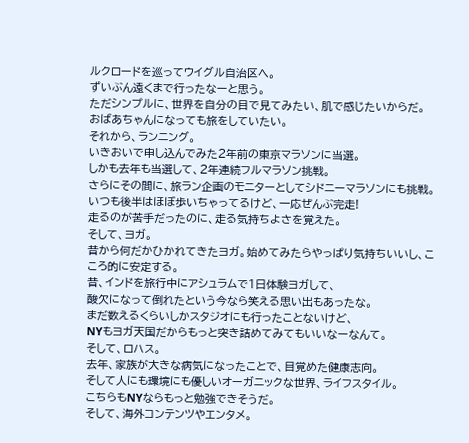ルクロードを巡ってウイグル自治区へ。
ずいぶん遠くまで行ったなーと思う。
ただシンプルに、世界を自分の目で見てみたい、肌で感じたいからだ。
おばあちゃんになっても旅をしていたい。
それから、ランニング。
いきおいで申し込んでみた2年前の東京マラソンに当選。
しかも去年も当選して、2年連続フルマラソン挑戦。
さらにその間に、旅ラン企画のモニターとしてシドニーマラソンにも挑戦。
いつも後半はほぼ歩いちゃってるけど、一応ぜんぶ完走!
走るのが苦手だったのに、走る気持ちよさを覚えた。
そして、ヨガ。
昔から何だかひかれてきたヨガ。始めてみたらやっぱり気持ちいいし、こころ的に安定する。
昔、インドを旅行中にアシュラムで1日体験ヨガして、
酸欠になって倒れたという今なら笑える思い出もあったな。
まだ数えるくらいしかスタジオにも行ったことないけど、
NYもヨガ天国だからもっと突き詰めてみてもいいなーなんて。
そして、ロハス。
去年、家族が大きな病気になったことで、目覚めた健康志向。
そして人にも環境にも優しいオーガニックな世界、ライフスタイル。
こちらもNYならもっと勉強できそうだ。
そして、海外コンテンツやエンタメ。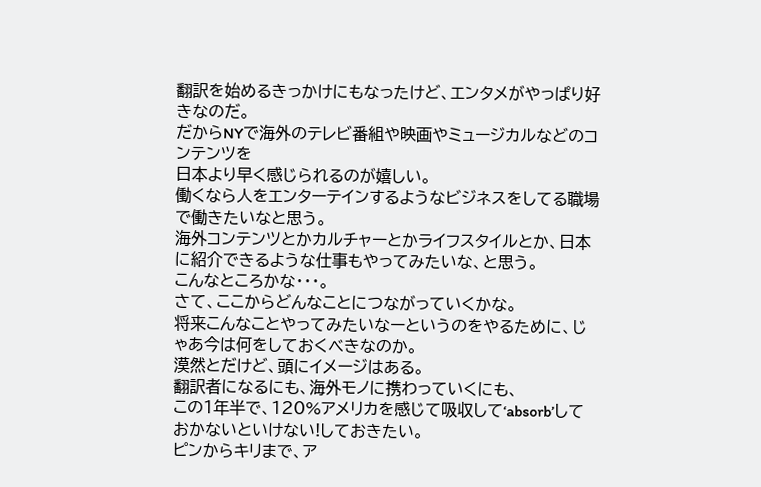翻訳を始めるきっかけにもなったけど、エンタメがやっぱり好きなのだ。
だからNYで海外のテレビ番組や映画やミュージカルなどのコンテンツを
日本より早く感じられるのが嬉しい。
働くなら人をエンターテインするようなビジネスをしてる職場で働きたいなと思う。
海外コンテンツとかカルチャーとかライフスタイルとか、日本に紹介できるような仕事もやってみたいな、と思う。
こんなところかな・・・。
さて、ここからどんなことにつながっていくかな。
将来こんなことやってみたいなーというのをやるために、じゃあ今は何をしておくべきなのか。
漠然とだけど、頭にイメージはある。
翻訳者になるにも、海外モノに携わっていくにも、
この1年半で、120%アメリカを感じて吸収して‘absorb’しておかないといけない!しておきたい。
ピンからキリまで、ア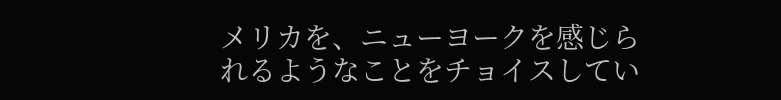メリカを、ニューヨークを感じられるようなことをチョイスしてい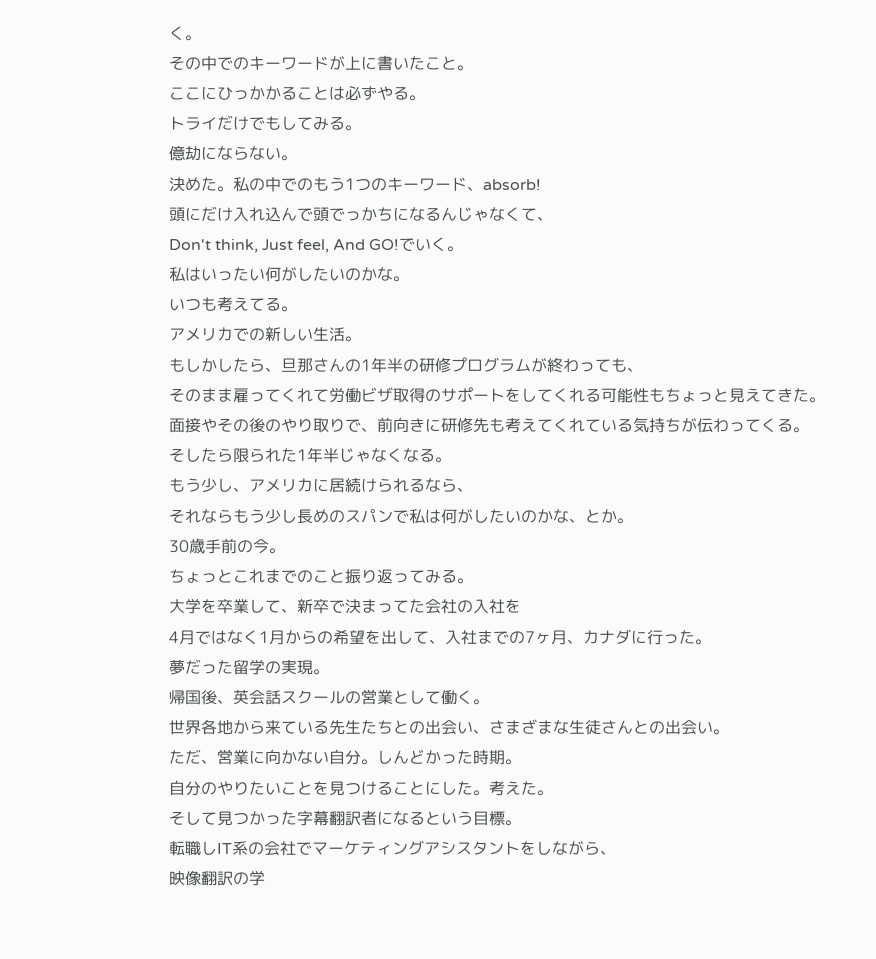く。
その中でのキーワードが上に書いたこと。
ここにひっかかることは必ずやる。
トライだけでもしてみる。
億劫にならない。
決めた。私の中でのもう1つのキーワード、absorb!
頭にだけ入れ込んで頭でっかちになるんじゃなくて、
Don't think, Just feel, And GO!でいく。
私はいったい何がしたいのかな。
いつも考えてる。
アメリカでの新しい生活。
もしかしたら、旦那さんの1年半の研修プログラムが終わっても、
そのまま雇ってくれて労働ビザ取得のサポートをしてくれる可能性もちょっと見えてきた。
面接やその後のやり取りで、前向きに研修先も考えてくれている気持ちが伝わってくる。
そしたら限られた1年半じゃなくなる。
もう少し、アメリカに居続けられるなら、
それならもう少し長めのスパンで私は何がしたいのかな、とか。
30歳手前の今。
ちょっとこれまでのこと振り返ってみる。
大学を卒業して、新卒で決まってた会社の入社を
4月ではなく1月からの希望を出して、入社までの7ヶ月、カナダに行った。
夢だった留学の実現。
帰国後、英会話スクールの営業として働く。
世界各地から来ている先生たちとの出会い、さまざまな生徒さんとの出会い。
ただ、営業に向かない自分。しんどかった時期。
自分のやりたいことを見つけることにした。考えた。
そして見つかった字幕翻訳者になるという目標。
転職しIT系の会社でマーケティングアシスタントをしながら、
映像翻訳の学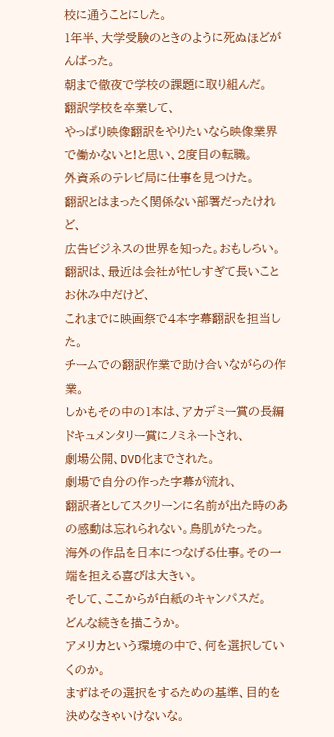校に通うことにした。
1年半、大学受験のときのように死ぬほどがんばった。
朝まで徹夜で学校の課題に取り組んだ。
翻訳学校を卒業して、
やっぱり映像翻訳をやりたいなら映像業界で働かないと!と思い、2度目の転職。
外資系のテレビ局に仕事を見つけた。
翻訳とはまったく関係ない部署だったけれど、
広告ビジネスの世界を知った。おもしろい。
翻訳は、最近は会社が忙しすぎて長いことお休み中だけど、
これまでに映画祭で4本字幕翻訳を担当した。
チームでの翻訳作業で助け合いながらの作業。
しかもその中の1本は、アカデミー賞の長編ドキュメンタリー賞にノミネートされ、
劇場公開、DVD化までされた。
劇場で自分の作った字幕が流れ、
翻訳者としてスクリーンに名前が出た時のあの感動は忘れられない。鳥肌がたった。
海外の作品を日本につなげる仕事。その一端を担える喜びは大きい。
そして、ここからが白紙のキャンパスだ。
どんな続きを描こうか。
アメリカという環境の中で、何を選択していくのか。
まずはその選択をするための基準、目的を決めなきゃいけないな。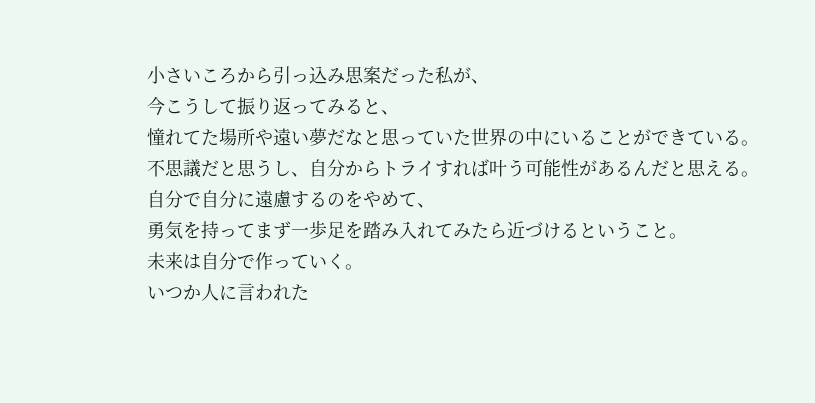小さいころから引っ込み思案だった私が、
今こうして振り返ってみると、
憧れてた場所や遠い夢だなと思っていた世界の中にいることができている。
不思議だと思うし、自分からトライすれば叶う可能性があるんだと思える。
自分で自分に遠慮するのをやめて、
勇気を持ってまず一歩足を踏み入れてみたら近づけるということ。
未来は自分で作っていく。
いつか人に言われた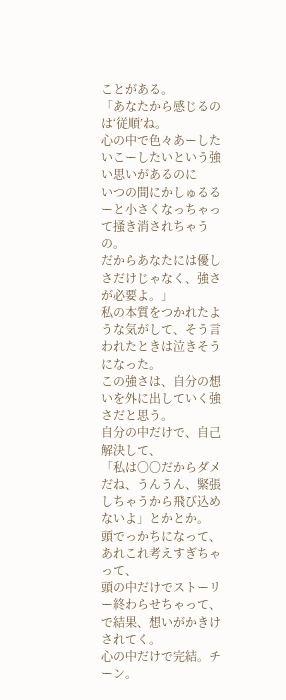ことがある。
「あなたから感じるのは‘従順’ね。
心の中で色々あーしたいこーしたいという強い思いがあるのに
いつの間にかしゅるるーと小さくなっちゃって掻き消されちゃうの。
だからあなたには優しさだけじゃなく、強さが必要よ。」
私の本質をつかれたような気がして、そう言われたときは泣きそうになった。
この強さは、自分の想いを外に出していく強さだと思う。
自分の中だけで、自己解決して、
「私は〇〇だからダメだね、うんうん、緊張しちゃうから飛び込めないよ」とかとか。
頭でっかちになって、あれこれ考えすぎちゃって、
頭の中だけでストーリー終わらせちゃって、
で結果、想いがかきけされてく。
心の中だけで完結。チーン。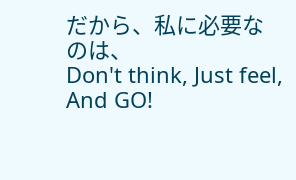だから、私に必要なのは、
Don't think, Just feel, And GO!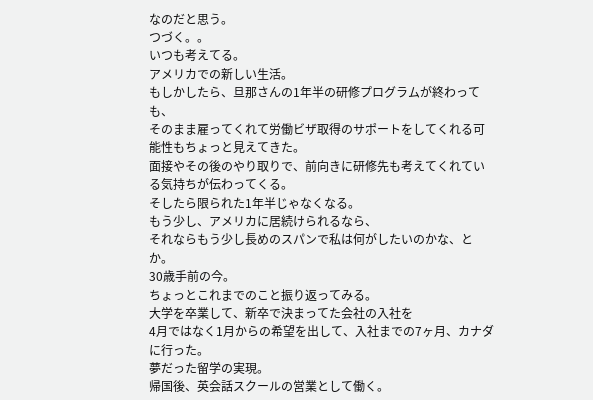なのだと思う。
つづく。。
いつも考えてる。
アメリカでの新しい生活。
もしかしたら、旦那さんの1年半の研修プログラムが終わっても、
そのまま雇ってくれて労働ビザ取得のサポートをしてくれる可能性もちょっと見えてきた。
面接やその後のやり取りで、前向きに研修先も考えてくれている気持ちが伝わってくる。
そしたら限られた1年半じゃなくなる。
もう少し、アメリカに居続けられるなら、
それならもう少し長めのスパンで私は何がしたいのかな、とか。
30歳手前の今。
ちょっとこれまでのこと振り返ってみる。
大学を卒業して、新卒で決まってた会社の入社を
4月ではなく1月からの希望を出して、入社までの7ヶ月、カナダに行った。
夢だった留学の実現。
帰国後、英会話スクールの営業として働く。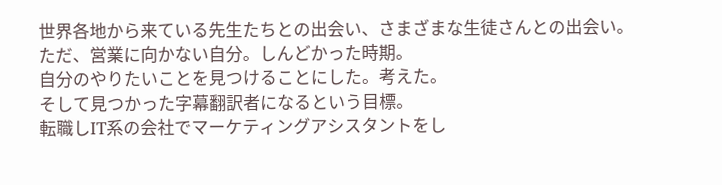世界各地から来ている先生たちとの出会い、さまざまな生徒さんとの出会い。
ただ、営業に向かない自分。しんどかった時期。
自分のやりたいことを見つけることにした。考えた。
そして見つかった字幕翻訳者になるという目標。
転職しIT系の会社でマーケティングアシスタントをし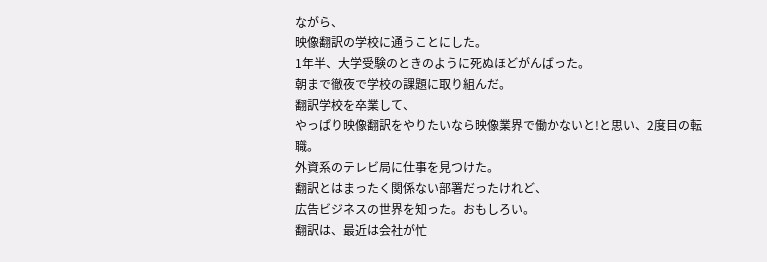ながら、
映像翻訳の学校に通うことにした。
1年半、大学受験のときのように死ぬほどがんばった。
朝まで徹夜で学校の課題に取り組んだ。
翻訳学校を卒業して、
やっぱり映像翻訳をやりたいなら映像業界で働かないと!と思い、2度目の転職。
外資系のテレビ局に仕事を見つけた。
翻訳とはまったく関係ない部署だったけれど、
広告ビジネスの世界を知った。おもしろい。
翻訳は、最近は会社が忙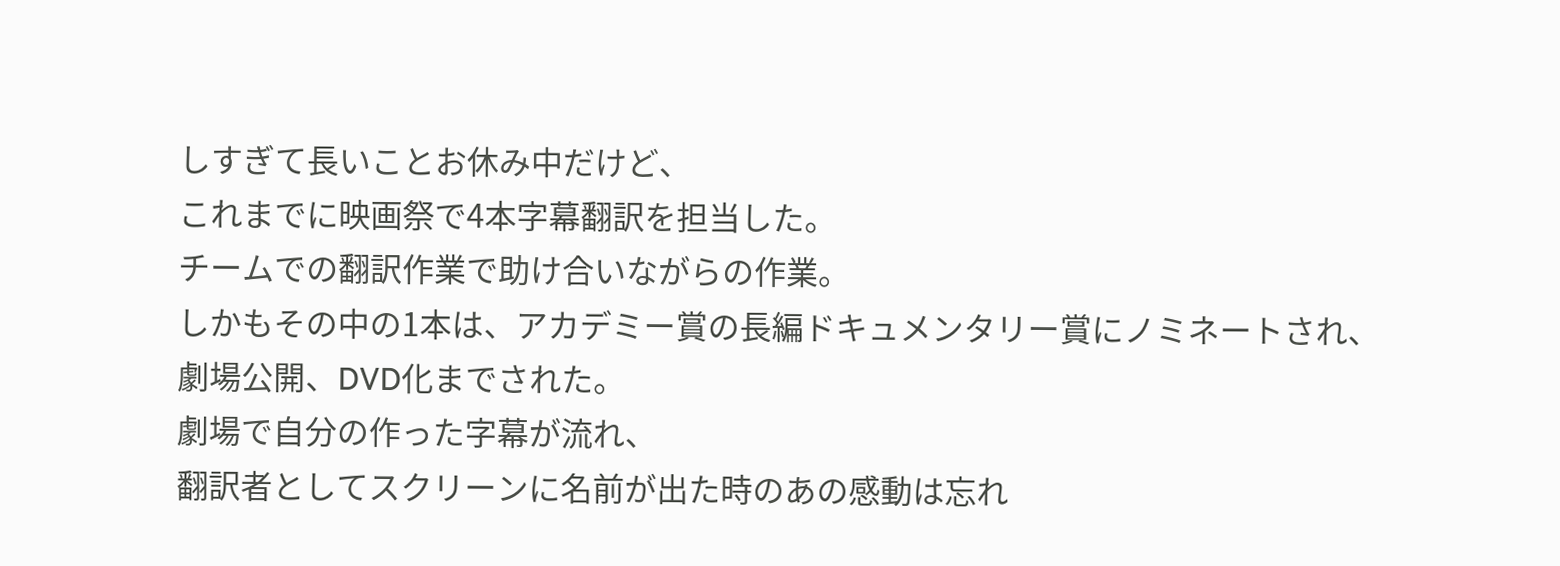しすぎて長いことお休み中だけど、
これまでに映画祭で4本字幕翻訳を担当した。
チームでの翻訳作業で助け合いながらの作業。
しかもその中の1本は、アカデミー賞の長編ドキュメンタリー賞にノミネートされ、
劇場公開、DVD化までされた。
劇場で自分の作った字幕が流れ、
翻訳者としてスクリーンに名前が出た時のあの感動は忘れ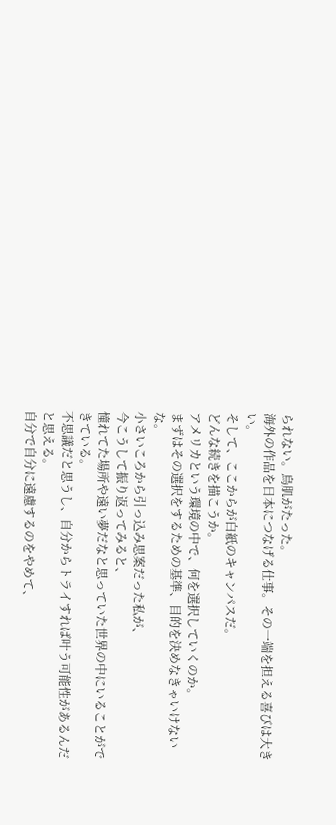られない。鳥肌がたった。
海外の作品を日本につなげる仕事。その一端を担える喜びは大きい。
そして、ここからが白紙のキャンパスだ。
どんな続きを描こうか。
アメリカという環境の中で、何を選択していくのか。
まずはその選択をするための基準、目的を決めなきゃいけないな。
小さいころから引っ込み思案だった私が、
今こうして振り返ってみると、
憧れてた場所や遠い夢だなと思っていた世界の中にいることができている。
不思議だと思うし、自分からトライすれば叶う可能性があるんだと思える。
自分で自分に遠慮するのをやめて、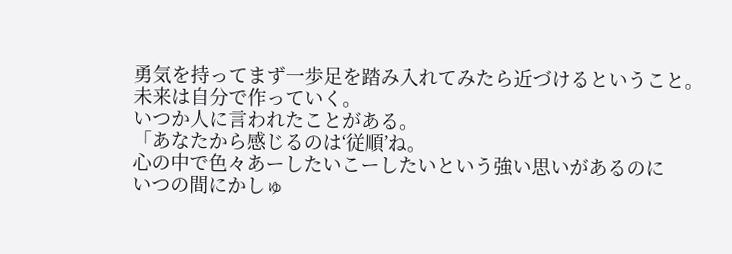勇気を持ってまず一歩足を踏み入れてみたら近づけるということ。
未来は自分で作っていく。
いつか人に言われたことがある。
「あなたから感じるのは‘従順’ね。
心の中で色々あーしたいこーしたいという強い思いがあるのに
いつの間にかしゅ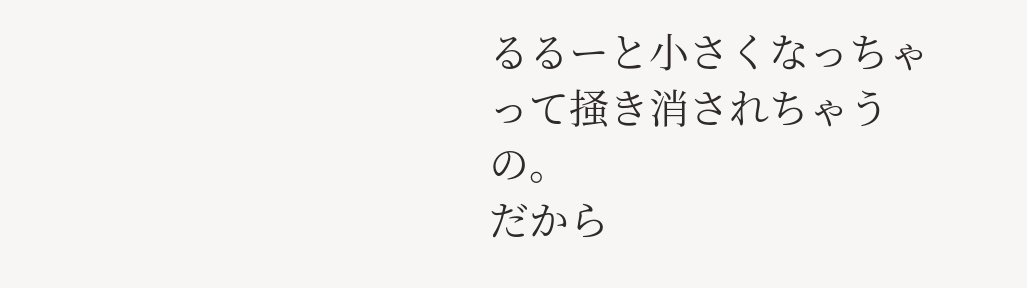るるーと小さくなっちゃって掻き消されちゃうの。
だから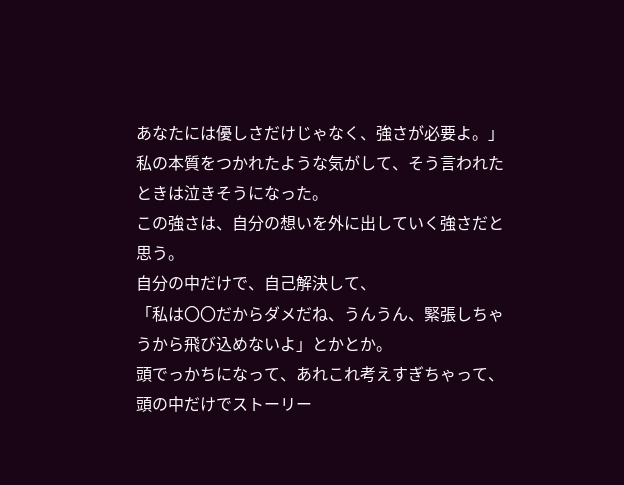あなたには優しさだけじゃなく、強さが必要よ。」
私の本質をつかれたような気がして、そう言われたときは泣きそうになった。
この強さは、自分の想いを外に出していく強さだと思う。
自分の中だけで、自己解決して、
「私は〇〇だからダメだね、うんうん、緊張しちゃうから飛び込めないよ」とかとか。
頭でっかちになって、あれこれ考えすぎちゃって、
頭の中だけでストーリー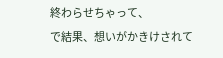終わらせちゃって、
で結果、想いがかきけされて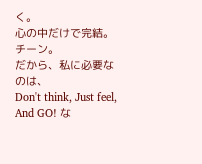く。
心の中だけで完結。チーン。
だから、私に必要なのは、
Don't think, Just feel, And GO! な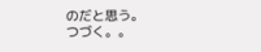のだと思う。
つづく。。